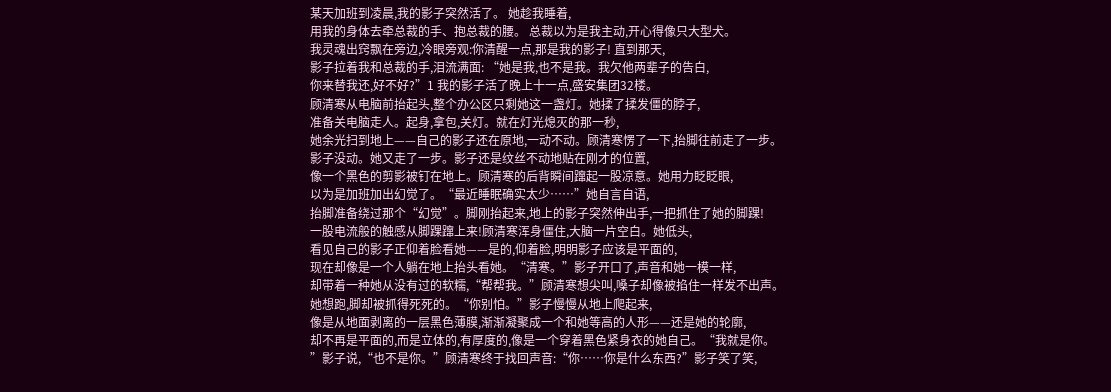某天加班到凌晨,我的影子突然活了。 她趁我睡着,
用我的身体去牵总裁的手、抱总裁的腰。 总裁以为是我主动,开心得像只大型犬。
我灵魂出窍飘在旁边,冷眼旁观:你清醒一点,那是我的影子! 直到那天,
影子拉着我和总裁的手,泪流满面: “她是我,也不是我。我欠他两辈子的告白,
你来替我还,好不好?”1 我的影子活了晚上十一点,盛安集团32楼。
顾清寒从电脑前抬起头,整个办公区只剩她这一盏灯。她揉了揉发僵的脖子,
准备关电脑走人。起身,拿包,关灯。就在灯光熄灭的那一秒,
她余光扫到地上——自己的影子还在原地,一动不动。顾清寒愣了一下,抬脚往前走了一步。
影子没动。她又走了一步。影子还是纹丝不动地贴在刚才的位置,
像一个黑色的剪影被钉在地上。顾清寒的后背瞬间蹿起一股凉意。她用力眨眨眼,
以为是加班加出幻觉了。“最近睡眠确实太少……”她自言自语,
抬脚准备绕过那个“幻觉”。脚刚抬起来,地上的影子突然伸出手,一把抓住了她的脚踝!
一股电流般的触感从脚踝蹿上来!顾清寒浑身僵住,大脑一片空白。她低头,
看见自己的影子正仰着脸看她——是的,仰着脸,明明影子应该是平面的,
现在却像是一个人躺在地上抬头看她。“清寒。”影子开口了,声音和她一模一样,
却带着一种她从没有过的软糯,“帮帮我。”顾清寒想尖叫,嗓子却像被掐住一样发不出声。
她想跑,脚却被抓得死死的。“你别怕。”影子慢慢从地上爬起来,
像是从地面剥离的一层黑色薄膜,渐渐凝聚成一个和她等高的人形——还是她的轮廓,
却不再是平面的,而是立体的,有厚度的,像是一个穿着黑色紧身衣的她自己。“我就是你。
”影子说,“也不是你。”顾清寒终于找回声音:“你……你是什么东西?”影子笑了笑,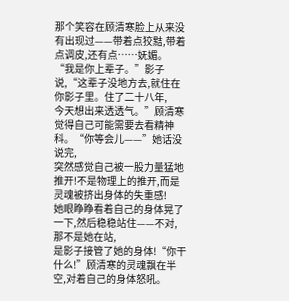那个笑容在顾清寒脸上从来没有出现过——带着点狡黠,带着点调皮,还有点……妩媚。
“我是你上辈子。”影子说,“这辈子没地方去,就住在你影子里。住了二十八年,
今天想出来透透气。”顾清寒觉得自己可能需要去看精神科。“你等会儿——”她话没说完,
突然感觉自己被一股力量猛地推开!不是物理上的推开,而是灵魂被挤出身体的失重感!
她眼睁睁看着自己的身体晃了一下,然后稳稳站住——不对,那不是她在站,
是影子接管了她的身体!“你干什么!”顾清寒的灵魂飘在半空,对着自己的身体怒吼。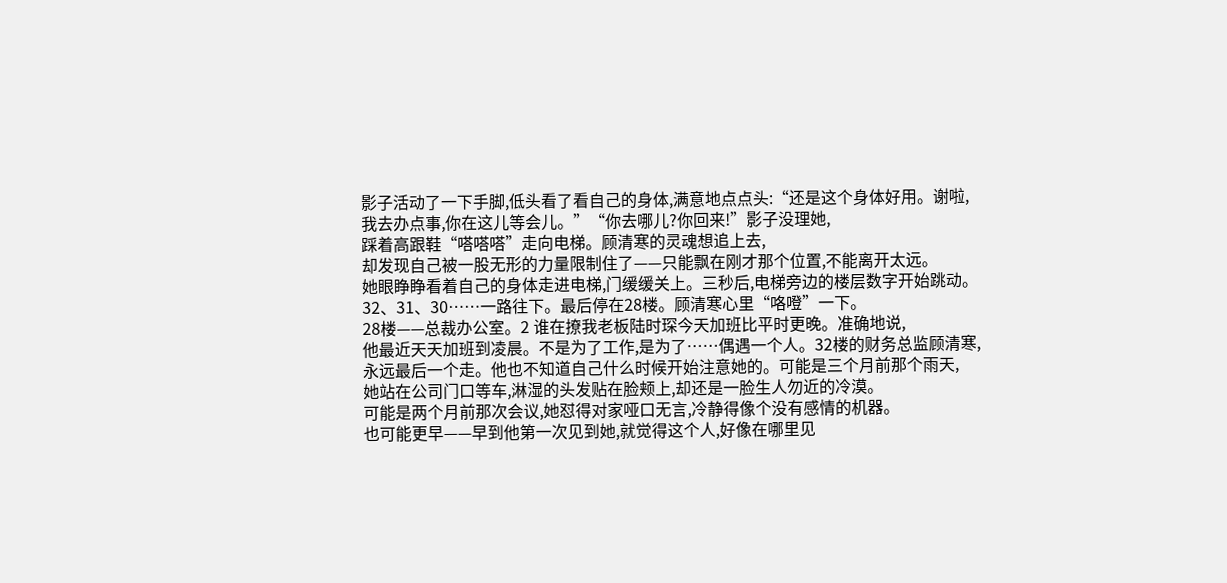影子活动了一下手脚,低头看了看自己的身体,满意地点点头:“还是这个身体好用。谢啦,
我去办点事,你在这儿等会儿。”“你去哪儿?你回来!”影子没理她,
踩着高跟鞋“嗒嗒嗒”走向电梯。顾清寒的灵魂想追上去,
却发现自己被一股无形的力量限制住了——只能飘在刚才那个位置,不能离开太远。
她眼睁睁看着自己的身体走进电梯,门缓缓关上。三秒后,电梯旁边的楼层数字开始跳动。
32、31、30……一路往下。最后停在28楼。顾清寒心里“咯噔”一下。
28楼——总裁办公室。2 谁在撩我老板陆时琛今天加班比平时更晚。准确地说,
他最近天天加班到凌晨。不是为了工作,是为了……偶遇一个人。32楼的财务总监顾清寒,
永远最后一个走。他也不知道自己什么时候开始注意她的。可能是三个月前那个雨天,
她站在公司门口等车,淋湿的头发贴在脸颊上,却还是一脸生人勿近的冷漠。
可能是两个月前那次会议,她怼得对家哑口无言,冷静得像个没有感情的机器。
也可能更早——早到他第一次见到她,就觉得这个人,好像在哪里见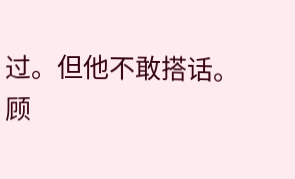过。但他不敢搭话。
顾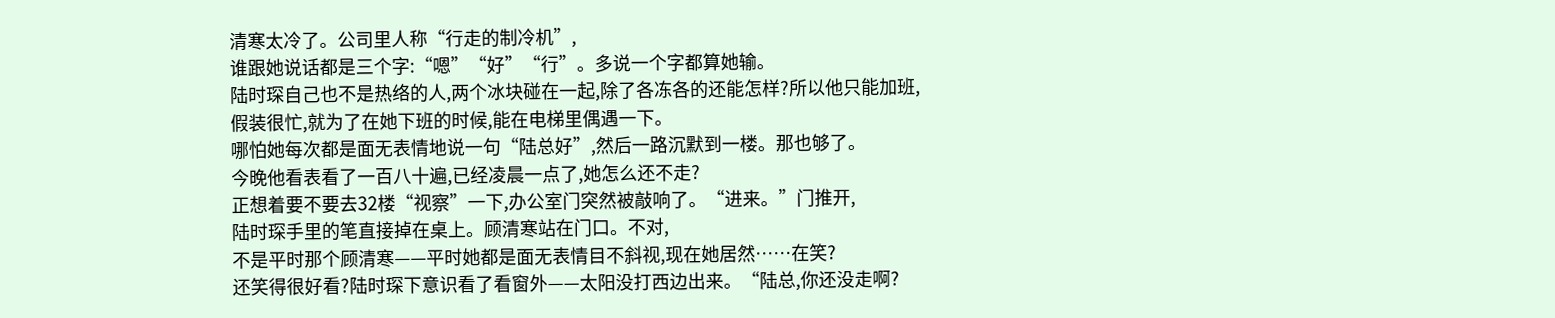清寒太冷了。公司里人称“行走的制冷机”,
谁跟她说话都是三个字:“嗯”“好”“行”。多说一个字都算她输。
陆时琛自己也不是热络的人,两个冰块碰在一起,除了各冻各的还能怎样?所以他只能加班,
假装很忙,就为了在她下班的时候,能在电梯里偶遇一下。
哪怕她每次都是面无表情地说一句“陆总好”,然后一路沉默到一楼。那也够了。
今晚他看表看了一百八十遍,已经凌晨一点了,她怎么还不走?
正想着要不要去32楼“视察”一下,办公室门突然被敲响了。“进来。”门推开,
陆时琛手里的笔直接掉在桌上。顾清寒站在门口。不对,
不是平时那个顾清寒——平时她都是面无表情目不斜视,现在她居然……在笑?
还笑得很好看?陆时琛下意识看了看窗外——太阳没打西边出来。“陆总,你还没走啊?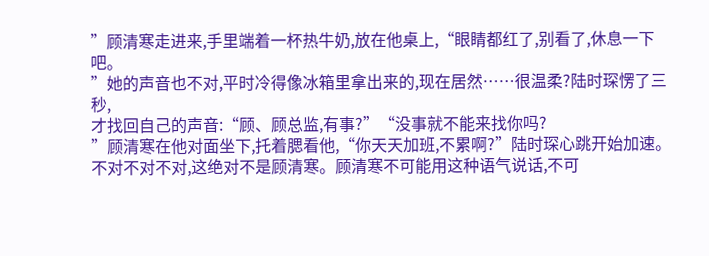”顾清寒走进来,手里端着一杯热牛奶,放在他桌上,“眼睛都红了,别看了,休息一下吧。
”她的声音也不对,平时冷得像冰箱里拿出来的,现在居然……很温柔?陆时琛愣了三秒,
才找回自己的声音:“顾、顾总监,有事?”“没事就不能来找你吗?
”顾清寒在他对面坐下,托着腮看他,“你天天加班,不累啊?”陆时琛心跳开始加速。
不对不对不对,这绝对不是顾清寒。顾清寒不可能用这种语气说话,不可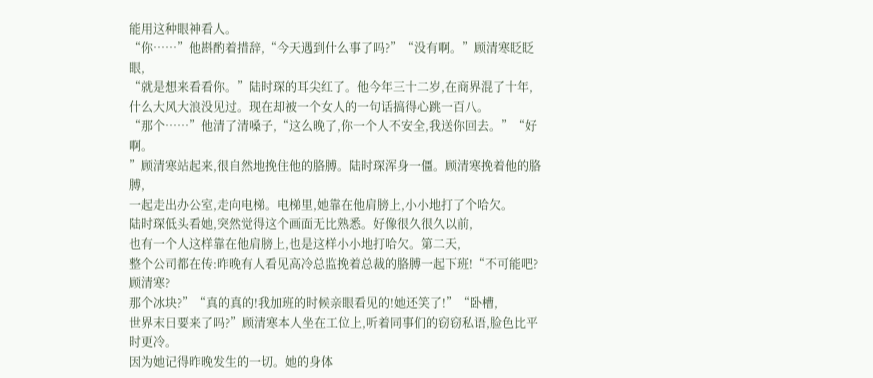能用这种眼神看人。
“你……”他斟酌着措辞,“今天遇到什么事了吗?”“没有啊。”顾清寒眨眨眼,
“就是想来看看你。”陆时琛的耳尖红了。他今年三十二岁,在商界混了十年,
什么大风大浪没见过。现在却被一个女人的一句话搞得心跳一百八。
“那个……”他清了清嗓子,“这么晚了,你一个人不安全,我送你回去。”“好啊。
”顾清寒站起来,很自然地挽住他的胳膊。陆时琛浑身一僵。顾清寒挽着他的胳膊,
一起走出办公室,走向电梯。电梯里,她靠在他肩膀上,小小地打了个哈欠。
陆时琛低头看她,突然觉得这个画面无比熟悉。好像很久很久以前,
也有一个人这样靠在他肩膀上,也是这样小小地打哈欠。第二天,
整个公司都在传:昨晚有人看见高冷总监挽着总裁的胳膊一起下班!“不可能吧?顾清寒?
那个冰块?”“真的真的!我加班的时候亲眼看见的!她还笑了!”“卧槽,
世界末日要来了吗?”顾清寒本人坐在工位上,听着同事们的窃窃私语,脸色比平时更冷。
因为她记得昨晚发生的一切。她的身体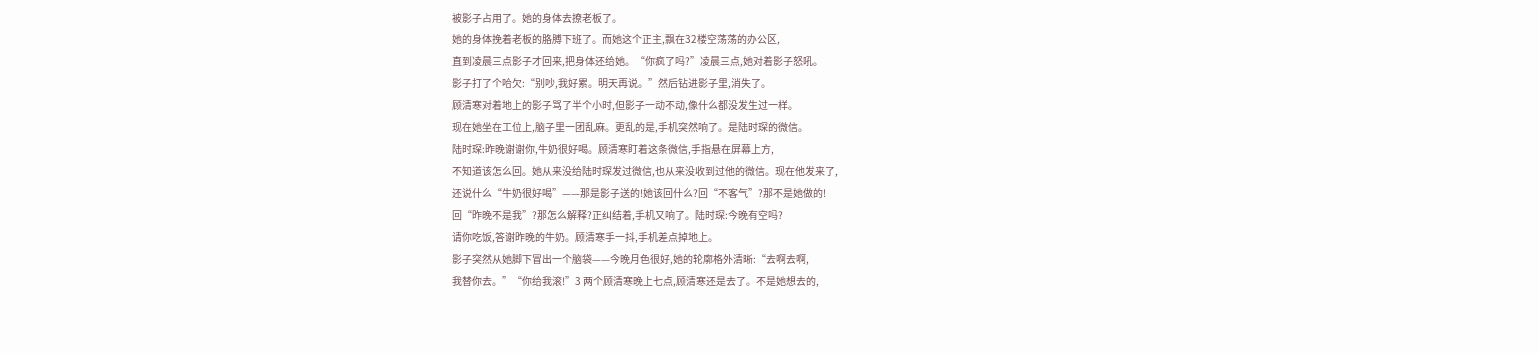被影子占用了。她的身体去撩老板了。
她的身体挽着老板的胳膊下班了。而她这个正主,飘在32楼空荡荡的办公区,
直到凌晨三点影子才回来,把身体还给她。“你疯了吗?”凌晨三点,她对着影子怒吼。
影子打了个哈欠:“别吵,我好累。明天再说。”然后钻进影子里,消失了。
顾清寒对着地上的影子骂了半个小时,但影子一动不动,像什么都没发生过一样。
现在她坐在工位上,脑子里一团乱麻。更乱的是,手机突然响了。是陆时琛的微信。
陆时琛:昨晚谢谢你,牛奶很好喝。顾清寒盯着这条微信,手指悬在屏幕上方,
不知道该怎么回。她从来没给陆时琛发过微信,也从来没收到过他的微信。现在他发来了,
还说什么“牛奶很好喝”——那是影子送的!她该回什么?回“不客气”?那不是她做的!
回“昨晚不是我”?那怎么解释?正纠结着,手机又响了。陆时琛:今晚有空吗?
请你吃饭,答谢昨晚的牛奶。顾清寒手一抖,手机差点掉地上。
影子突然从她脚下冒出一个脑袋——今晚月色很好,她的轮廓格外清晰:“去啊去啊,
我替你去。”“你给我滚!”3 两个顾清寒晚上七点,顾清寒还是去了。不是她想去的,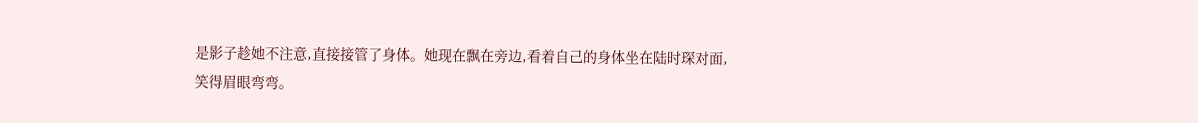是影子趁她不注意,直接接管了身体。她现在飘在旁边,看着自己的身体坐在陆时琛对面,
笑得眉眼弯弯。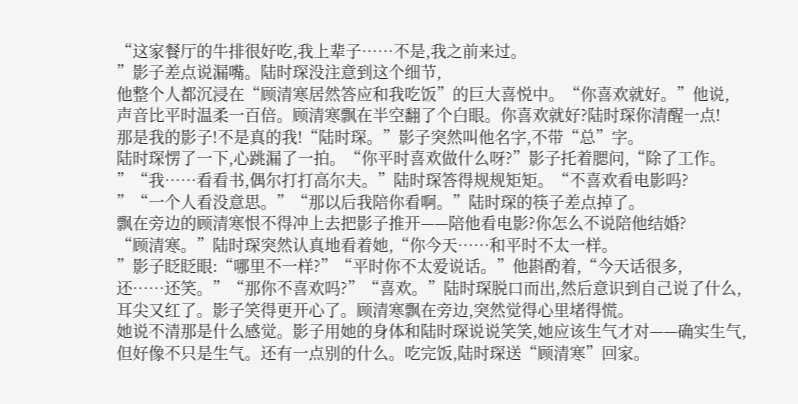“这家餐厅的牛排很好吃,我上辈子……不是,我之前来过。
”影子差点说漏嘴。陆时琛没注意到这个细节,
他整个人都沉浸在“顾清寒居然答应和我吃饭”的巨大喜悦中。“你喜欢就好。”他说,
声音比平时温柔一百倍。顾清寒飘在半空翻了个白眼。你喜欢就好?陆时琛你清醒一点!
那是我的影子!不是真的我!“陆时琛。”影子突然叫他名字,不带“总”字。
陆时琛愣了一下,心跳漏了一拍。“你平时喜欢做什么呀?”影子托着腮问,“除了工作。
”“我……看看书,偶尔打打高尔夫。”陆时琛答得规规矩矩。“不喜欢看电影吗?
”“一个人看没意思。”“那以后我陪你看啊。”陆时琛的筷子差点掉了。
飘在旁边的顾清寒恨不得冲上去把影子推开——陪他看电影?你怎么不说陪他结婚?
“顾清寒。”陆时琛突然认真地看着她,“你今天……和平时不太一样。
”影子眨眨眼:“哪里不一样?”“平时你不太爱说话。”他斟酌着,“今天话很多,
还……还笑。”“那你不喜欢吗?”“喜欢。”陆时琛脱口而出,然后意识到自己说了什么,
耳尖又红了。影子笑得更开心了。顾清寒飘在旁边,突然觉得心里堵得慌。
她说不清那是什么感觉。影子用她的身体和陆时琛说说笑笑,她应该生气才对——确实生气,
但好像不只是生气。还有一点别的什么。吃完饭,陆时琛送“顾清寒”回家。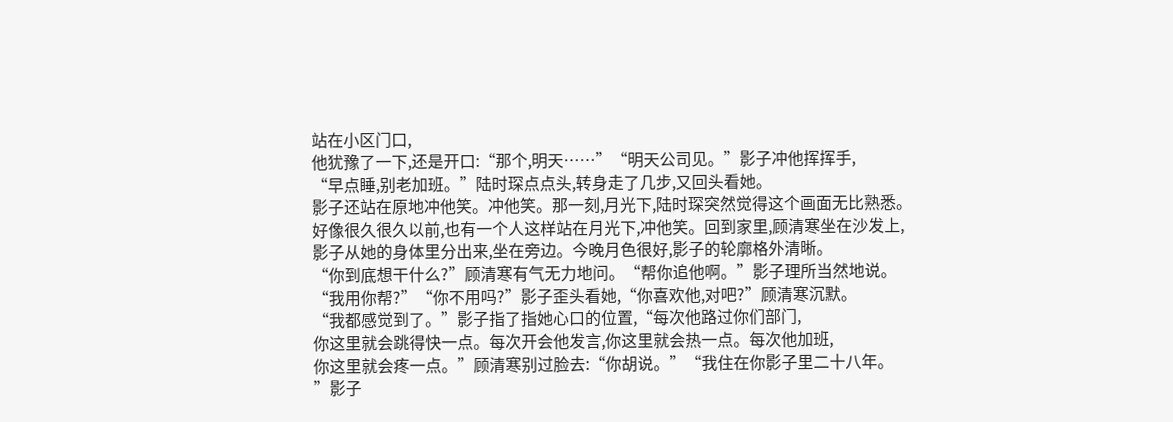站在小区门口,
他犹豫了一下,还是开口:“那个,明天……”“明天公司见。”影子冲他挥挥手,
“早点睡,别老加班。”陆时琛点点头,转身走了几步,又回头看她。
影子还站在原地冲他笑。冲他笑。那一刻,月光下,陆时琛突然觉得这个画面无比熟悉。
好像很久很久以前,也有一个人这样站在月光下,冲他笑。回到家里,顾清寒坐在沙发上,
影子从她的身体里分出来,坐在旁边。今晚月色很好,影子的轮廓格外清晰。
“你到底想干什么?”顾清寒有气无力地问。“帮你追他啊。”影子理所当然地说。
“我用你帮?”“你不用吗?”影子歪头看她,“你喜欢他,对吧?”顾清寒沉默。
“我都感觉到了。”影子指了指她心口的位置,“每次他路过你们部门,
你这里就会跳得快一点。每次开会他发言,你这里就会热一点。每次他加班,
你这里就会疼一点。”顾清寒别过脸去:“你胡说。”“我住在你影子里二十八年。
”影子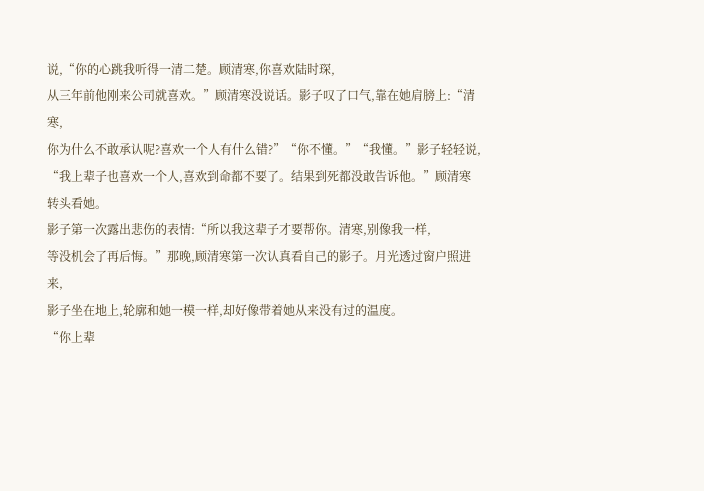说,“你的心跳我听得一清二楚。顾清寒,你喜欢陆时琛,
从三年前他刚来公司就喜欢。”顾清寒没说话。影子叹了口气,靠在她肩膀上:“清寒,
你为什么不敢承认呢?喜欢一个人有什么错?”“你不懂。”“我懂。”影子轻轻说,
“我上辈子也喜欢一个人,喜欢到命都不要了。结果到死都没敢告诉他。”顾清寒转头看她。
影子第一次露出悲伤的表情:“所以我这辈子才要帮你。清寒,别像我一样,
等没机会了再后悔。”那晚,顾清寒第一次认真看自己的影子。月光透过窗户照进来,
影子坐在地上,轮廓和她一模一样,却好像带着她从来没有过的温度。
“你上辈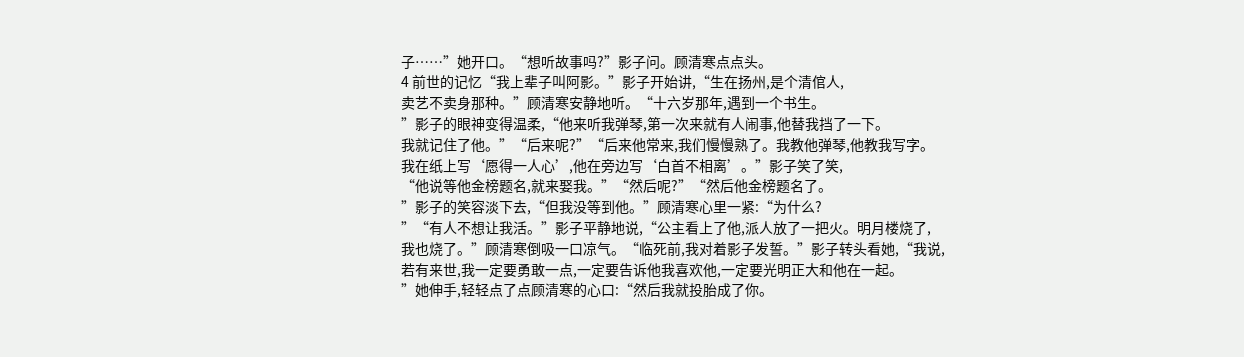子……”她开口。“想听故事吗?”影子问。顾清寒点点头。
4 前世的记忆“我上辈子叫阿影。”影子开始讲,“生在扬州,是个清倌人,
卖艺不卖身那种。”顾清寒安静地听。“十六岁那年,遇到一个书生。
”影子的眼神变得温柔,“他来听我弹琴,第一次来就有人闹事,他替我挡了一下。
我就记住了他。”“后来呢?”“后来他常来,我们慢慢熟了。我教他弹琴,他教我写字。
我在纸上写‘愿得一人心’,他在旁边写‘白首不相离’。”影子笑了笑,
“他说等他金榜题名,就来娶我。”“然后呢?”“然后他金榜题名了。
”影子的笑容淡下去,“但我没等到他。”顾清寒心里一紧:“为什么?
”“有人不想让我活。”影子平静地说,“公主看上了他,派人放了一把火。明月楼烧了,
我也烧了。”顾清寒倒吸一口凉气。“临死前,我对着影子发誓。”影子转头看她,“我说,
若有来世,我一定要勇敢一点,一定要告诉他我喜欢他,一定要光明正大和他在一起。
”她伸手,轻轻点了点顾清寒的心口:“然后我就投胎成了你。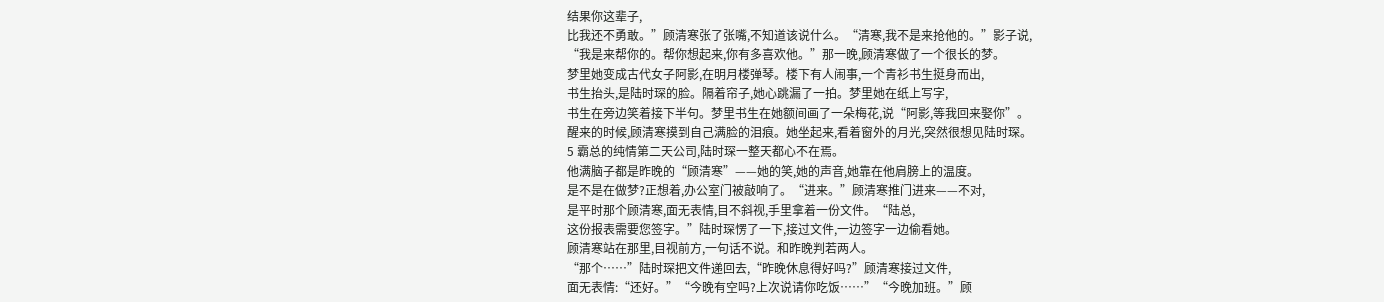结果你这辈子,
比我还不勇敢。”顾清寒张了张嘴,不知道该说什么。“清寒,我不是来抢他的。”影子说,
“我是来帮你的。帮你想起来,你有多喜欢他。”那一晚,顾清寒做了一个很长的梦。
梦里她变成古代女子阿影,在明月楼弹琴。楼下有人闹事,一个青衫书生挺身而出,
书生抬头,是陆时琛的脸。隔着帘子,她心跳漏了一拍。梦里她在纸上写字,
书生在旁边笑着接下半句。梦里书生在她额间画了一朵梅花,说“阿影,等我回来娶你”。
醒来的时候,顾清寒摸到自己满脸的泪痕。她坐起来,看着窗外的月光,突然很想见陆时琛。
5 霸总的纯情第二天公司,陆时琛一整天都心不在焉。
他满脑子都是昨晚的“顾清寒”——她的笑,她的声音,她靠在他肩膀上的温度。
是不是在做梦?正想着,办公室门被敲响了。“进来。”顾清寒推门进来——不对,
是平时那个顾清寒,面无表情,目不斜视,手里拿着一份文件。“陆总,
这份报表需要您签字。”陆时琛愣了一下,接过文件,一边签字一边偷看她。
顾清寒站在那里,目视前方,一句话不说。和昨晚判若两人。
“那个……”陆时琛把文件递回去,“昨晚休息得好吗?”顾清寒接过文件,
面无表情:“还好。”“今晚有空吗?上次说请你吃饭……”“今晚加班。”顾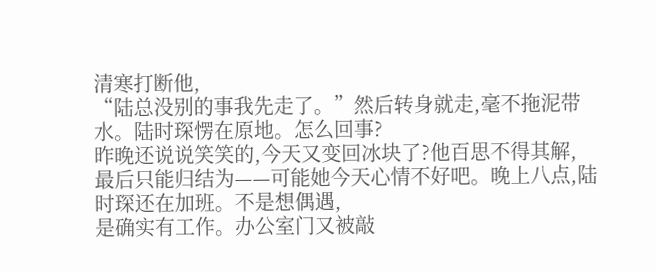清寒打断他,
“陆总没别的事我先走了。”然后转身就走,毫不拖泥带水。陆时琛愣在原地。怎么回事?
昨晚还说说笑笑的,今天又变回冰块了?他百思不得其解,
最后只能归结为——可能她今天心情不好吧。晚上八点,陆时琛还在加班。不是想偶遇,
是确实有工作。办公室门又被敲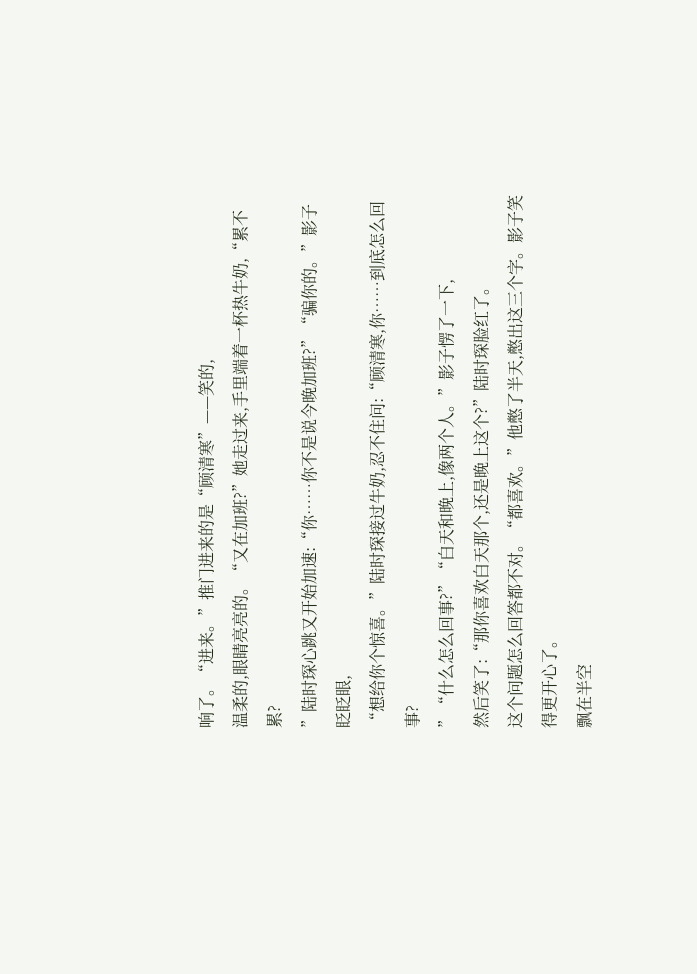响了。“进来。”推门进来的是“顾清寒”——笑的,
温柔的,眼睛亮亮的。“又在加班?”她走过来,手里端着一杯热牛奶,“累不累?
”陆时琛心跳又开始加速:“你……你不是说今晚加班?”“骗你的。”影子眨眨眼,
“想给你个惊喜。”陆时琛接过牛奶,忍不住问:“顾清寒,你……到底怎么回事?
”“什么怎么回事?”“白天和晚上,像两个人。”影子愣了一下,
然后笑了:“那你喜欢白天那个,还是晚上这个?”陆时琛脸红了。
这个问题怎么回答都不对。“都喜欢。”他憋了半天,憋出这三个字。影子笑得更开心了。
飘在半空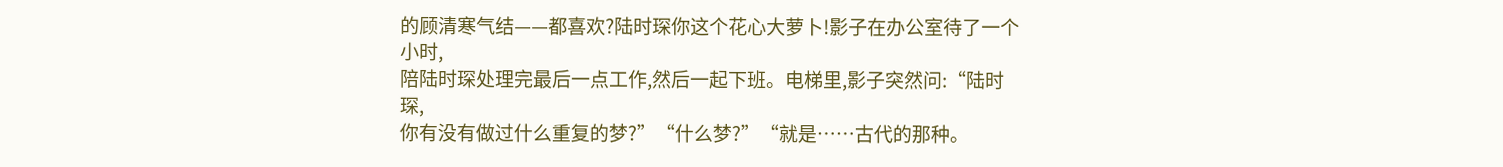的顾清寒气结——都喜欢?陆时琛你这个花心大萝卜!影子在办公室待了一个小时,
陪陆时琛处理完最后一点工作,然后一起下班。电梯里,影子突然问:“陆时琛,
你有没有做过什么重复的梦?”“什么梦?”“就是……古代的那种。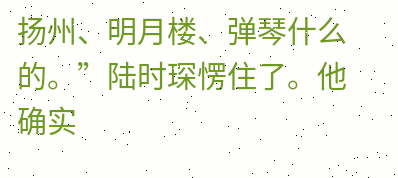扬州、明月楼、弹琴什么的。”陆时琛愣住了。他确实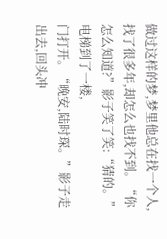做过这样的梦,梦里他总在找一个人,
找了很多年,却怎么也找不到。“你怎么知道?”影子笑了笑:“猜的。”电梯到了一楼,
门打开。“晚安,陆时琛。”影子走出去,回头冲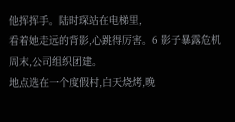他挥挥手。陆时琛站在电梯里,
看着她走远的背影,心跳得厉害。6 影子暴露危机周末,公司组织团建。
地点选在一个度假村,白天烧烤,晚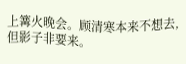上篝火晚会。顾清寒本来不想去,但影子非要来。